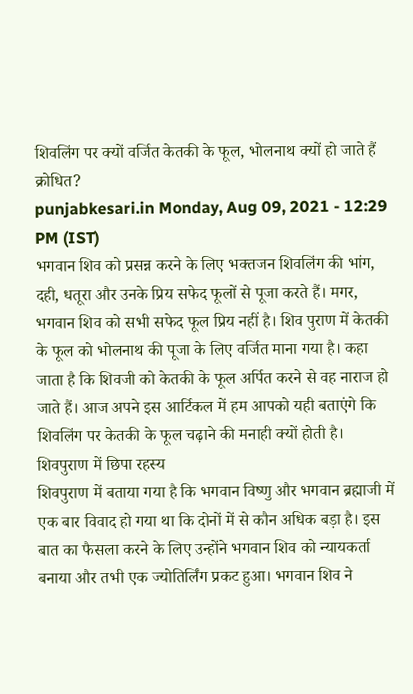शिवलिंग पर क्यों वर्जित केतकी के फूल, भोलनाथ क्यों हो जाते हैं क्रोधित?
punjabkesari.in Monday, Aug 09, 2021 - 12:29 PM (IST)
भगवान शिव को प्रसन्न करने के लिए भक्तजन शिवलिंग की भांग, दही, धतूरा और उनके प्रिय सफेद फूलों से पूजा करते हैं। मगर, भगवान शिव को सभी सफेद फूल प्रिय नहीं है। शिव पुराण में केतकी के फूल को भोलनाथ की पूजा के लिए वर्जित माना गया है। कहा जाता है कि शिवजी को केतकी के फूल अर्पित करने से वह नाराज हो जाते हैं। आज अपने इस आर्टिकल में हम आपको यही बताएंगे कि शिवलिंग पर केतकी के फूल चढ़ाने की मनाही क्यों होती है।
शिवपुराण में छिपा रहस्य
शिवपुराण में बताया गया है कि भगवान विष्णु और भगवान ब्रह्माजी में एक बार विवाद हो गया था कि दोनों में से कौन अधिक बड़ा है। इस बात का फैसला करने के लिए उन्होंने भगवान शिव को न्यायकर्ता बनाया और तभी एक ज्योतिर्लिंग प्रकट हुआ। भगवान शिव ने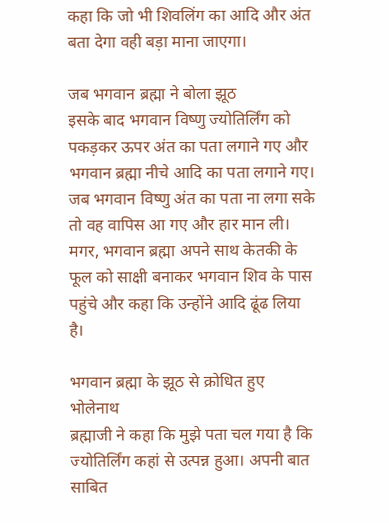कहा कि जो भी शिवलिंग का आदि और अंत बता देगा वही बड़ा माना जाएगा।

जब भगवान ब्रह्मा ने बोला झूठ
इसके बाद भगवान विष्णु ज्योतिर्लिंग को पकड़कर ऊपर अंत का पता लगाने गए और भगवान ब्रह्मा नीचे आदि का पता लगाने गए। जब भगवान विष्णु अंत का पता ना लगा सके तो वह वापिस आ गए और हार मान ली। मगर, भगवान ब्रह्मा अपने साथ केतकी के फूल को साक्षी बनाकर भगवान शिव के पास पहुंचे और कहा कि उन्होंने आदि ढूंढ लिया है।

भगवान ब्रह्मा के झूठ से क्रोधित हुए भोलेनाथ
ब्रह्माजी ने कहा कि मुझे पता चल गया है कि ज्योतिर्लिंग कहां से उत्पन्न हुआ। अपनी बात साबित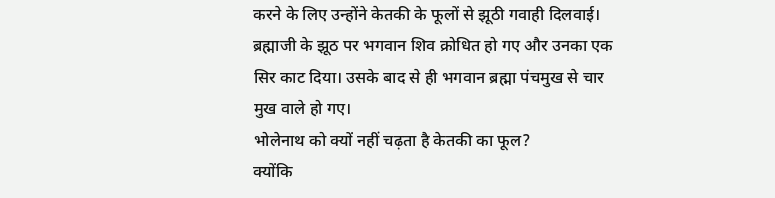करने के लिए उन्होंने केतकी के फूलों से झूठी गवाही दिलवाई। ब्रह्माजी के झूठ पर भगवान शिव क्रोधित हो गए और उनका एक सिर काट दिया। उसके बाद से ही भगवान ब्रह्मा पंचमुख से चार मुख वाले हो गए।
भोलेनाथ को क्यों नहीं चढ़ता है केतकी का फूल?
क्योंकि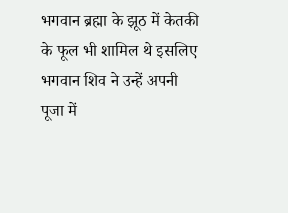भगवान ब्रह्मा के झूठ में केतकी के फूल भी शामिल थे इसलिए भगवान शिव ने उन्हें अपनी पूजा में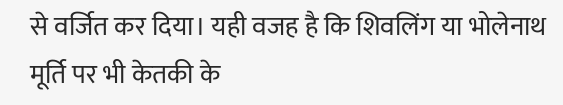से वर्जित कर दिया। यही वजह है कि शिवलिंग या भोलेनाथ मूर्ति पर भी केतकी के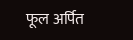फूल अर्पित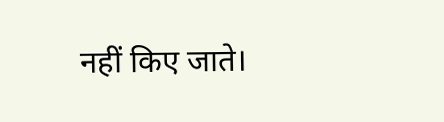नहीं किए जाते।